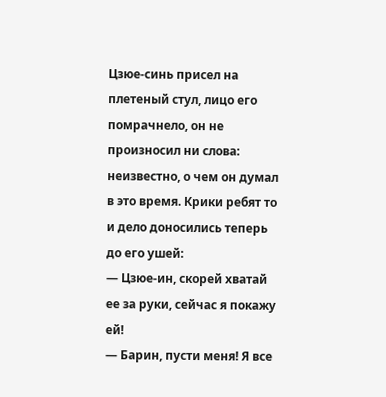Цзюе-синь присел на плетеный стул, лицо его помрачнело, он не произносил ни слова: неизвестно, о чем он думал в это время. Крики ребят то и дело доносились теперь до его ушей:
— Цзюе-ин, скорей хватай ее за руки, сейчас я покажу ей!
— Барин, пусти меня! Я все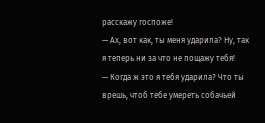расскажу госпоже!
— Ах, вот как, ты меня ударила? Ну, так я теперь ни за что не пощажу тебя!
— Когда ж это я тебя ударила? Что ты врешь, чтоб тебе умереть собачьей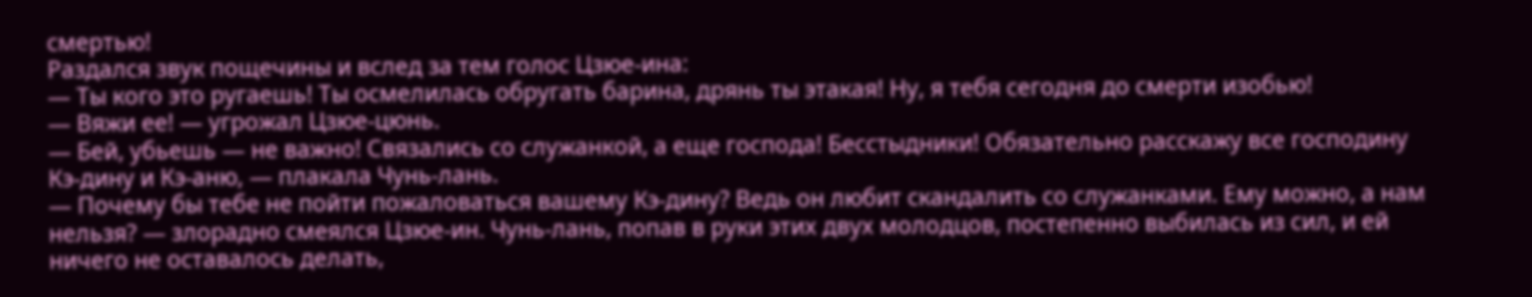смертью!
Раздался звук пощечины и вслед за тем голос Цзюе-ина:
— Ты кого это ругаешь! Ты осмелилась обругать барина, дрянь ты этакая! Ну, я тебя сегодня до смерти изобью!
— Вяжи ее! — угрожал Цзюе-цюнь.
— Бей, убьешь — не важно! Связались со служанкой, а еще господа! Бесстыдники! Обязательно расскажу все господину Кэ-дину и Кэ-аню, — плакала Чунь-лань.
— Почему бы тебе не пойти пожаловаться вашему Кэ-дину? Ведь он любит скандалить со служанками. Ему можно, а нам нельзя? — злорадно смеялся Цзюе-ин. Чунь-лань, попав в руки этих двух молодцов, постепенно выбилась из сил, и ей ничего не оставалось делать,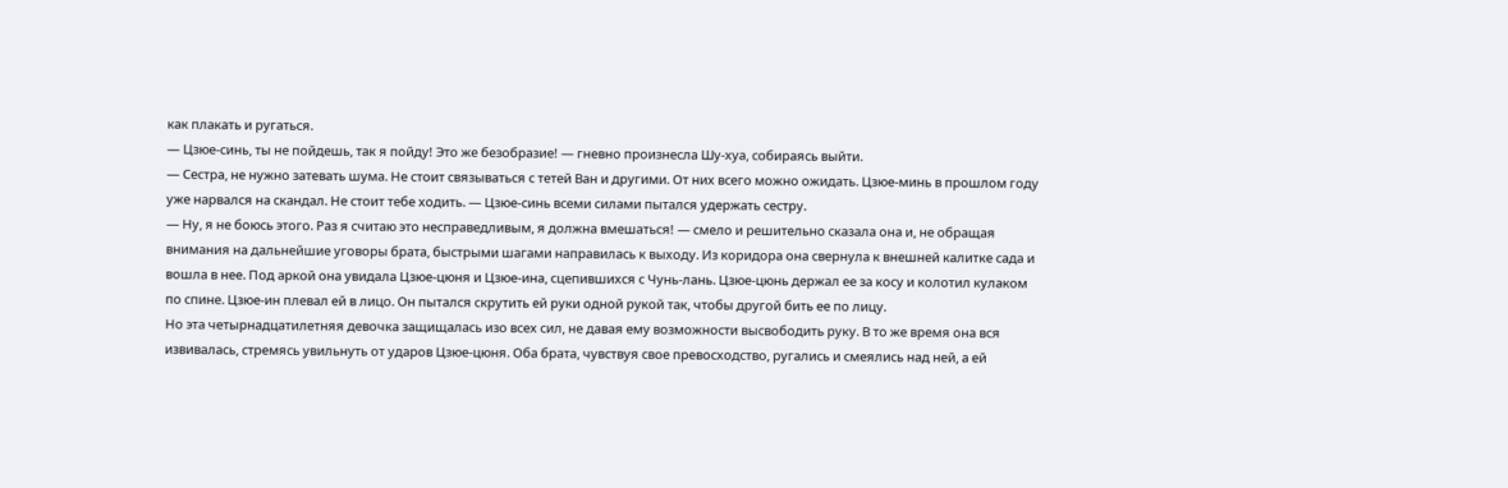как плакать и ругаться.
— Цзюе-синь, ты не пойдешь, так я пойду! Это же безобразие! — гневно произнесла Шу-хуа, собираясь выйти.
— Сестра, не нужно затевать шума. Не стоит связываться с тетей Ван и другими. От них всего можно ожидать. Цзюе-минь в прошлом году уже нарвался на скандал. Не стоит тебе ходить. — Цзюе-синь всеми силами пытался удержать сестру.
— Ну, я не боюсь этого. Раз я считаю это несправедливым, я должна вмешаться! — смело и решительно сказала она и, не обращая внимания на дальнейшие уговоры брата, быстрыми шагами направилась к выходу. Из коридора она свернула к внешней калитке сада и вошла в нее. Под аркой она увидала Цзюе-цюня и Цзюе-ина, сцепившихся с Чунь-лань. Цзюе-цюнь держал ее за косу и колотил кулаком по спине. Цзюе-ин плевал ей в лицо. Он пытался скрутить ей руки одной рукой так, чтобы другой бить ее по лицу.
Но эта четырнадцатилетняя девочка защищалась изо всех сил, не давая ему возможности высвободить руку. В то же время она вся извивалась, стремясь увильнуть от ударов Цзюе-цюня. Оба брата, чувствуя свое превосходство, ругались и смеялись над ней, а ей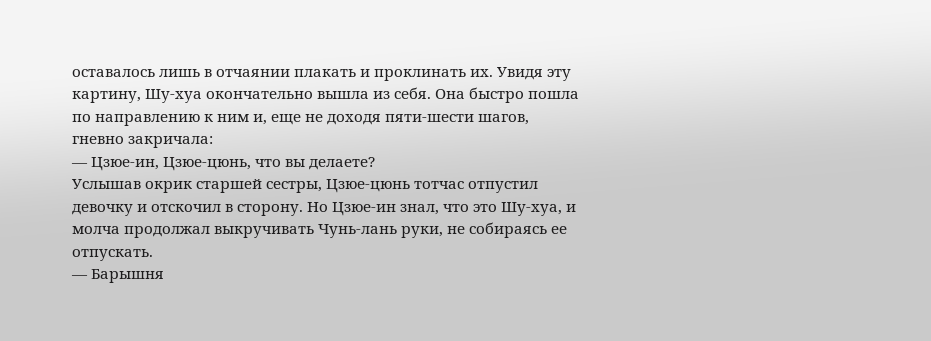оставалось лишь в отчаянии плакать и проклинать их. Увидя эту картину, Шу-хуа окончательно вышла из себя. Она быстро пошла по направлению к ним и, еще не доходя пяти-шести шагов, гневно закричала:
— Цзюе-ин, Цзюе-цюнь, что вы делаете?
Услышав окрик старшей сестры, Цзюе-цюнь тотчас отпустил девочку и отскочил в сторону. Но Цзюе-ин знал, что это Шу-хуа, и молча продолжал выкручивать Чунь-лань руки, не собираясь ее отпускать.
— Барышня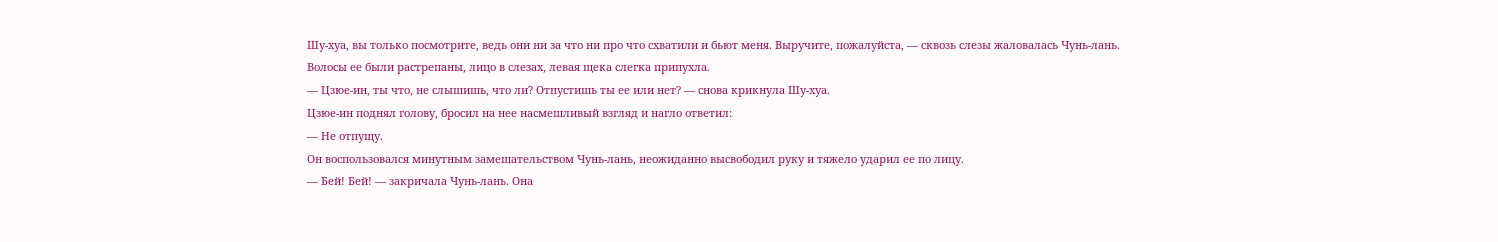Шу-хуа, вы только посмотрите, ведь они ни за что ни про что схватили и бьют меня. Выручите, пожалуйста, — сквозь слезы жаловалась Чунь-лань.
Волосы ее были растрепаны, лицо в слезах, левая щека слегка припухла.
— Цзюе-ин, ты что, не слышишь, что ли? Отпустишь ты ее или нет? — снова крикнула Шу-хуа.
Цзюе-ин поднял голову, бросил на нее насмешливый взгляд и нагло ответил:
— Не отпущу.
Он воспользовался минутным замешательством Чунь-лань, неожиданно высвободил руку и тяжело ударил ее по лицу.
— Бей! Бей! — закричала Чунь-лань. Она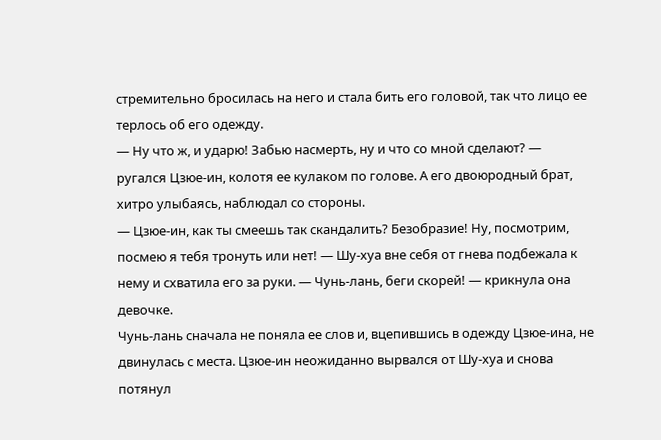стремительно бросилась на него и стала бить его головой, так что лицо ее терлось об его одежду.
— Ну что ж, и ударю! Забью насмерть, ну и что со мной сделают? — ругался Цзюе-ин, колотя ее кулаком по голове. А его двоюродный брат, хитро улыбаясь, наблюдал со стороны.
— Цзюе-ин, как ты смеешь так скандалить? Безобразие! Ну, посмотрим, посмею я тебя тронуть или нет! — Шу-хуа вне себя от гнева подбежала к нему и схватила его за руки. — Чунь-лань, беги скорей! — крикнула она девочке.
Чунь-лань сначала не поняла ее слов и, вцепившись в одежду Цзюе-ина, не двинулась с места. Цзюе-ин неожиданно вырвался от Шу-хуа и снова потянул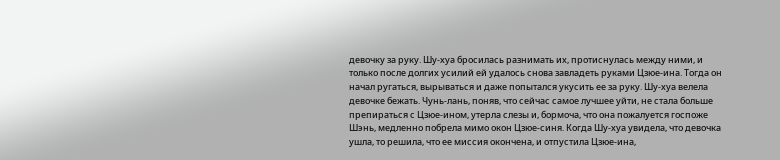девочку за руку. Шу-хуа бросилась разнимать их, протиснулась между ними, и только после долгих усилий ей удалось снова завладеть руками Цзюе-ина. Тогда он начал ругаться, вырываться и даже попытался укусить ее за руку. Шу-хуа велела девочке бежать. Чунь-лань, поняв, что сейчас самое лучшее уйти, не стала больше препираться с Цзюе-ином, утерла слезы и, бормоча, что она пожалуется госпоже Шэнь, медленно побрела мимо окон Цзюе-синя. Когда Шу-хуа увидела, что девочка ушла, то решила, что ее миссия окончена, и отпустила Цзюе-ина,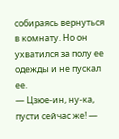собираясь вернуться в комнату. Но он ухватился за полу ее одежды и не пускал ее.
— Цзюе-ин, ну-ка, пусти сейчас же! —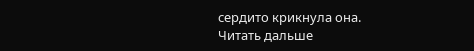сердито крикнула она.
Читать дальше